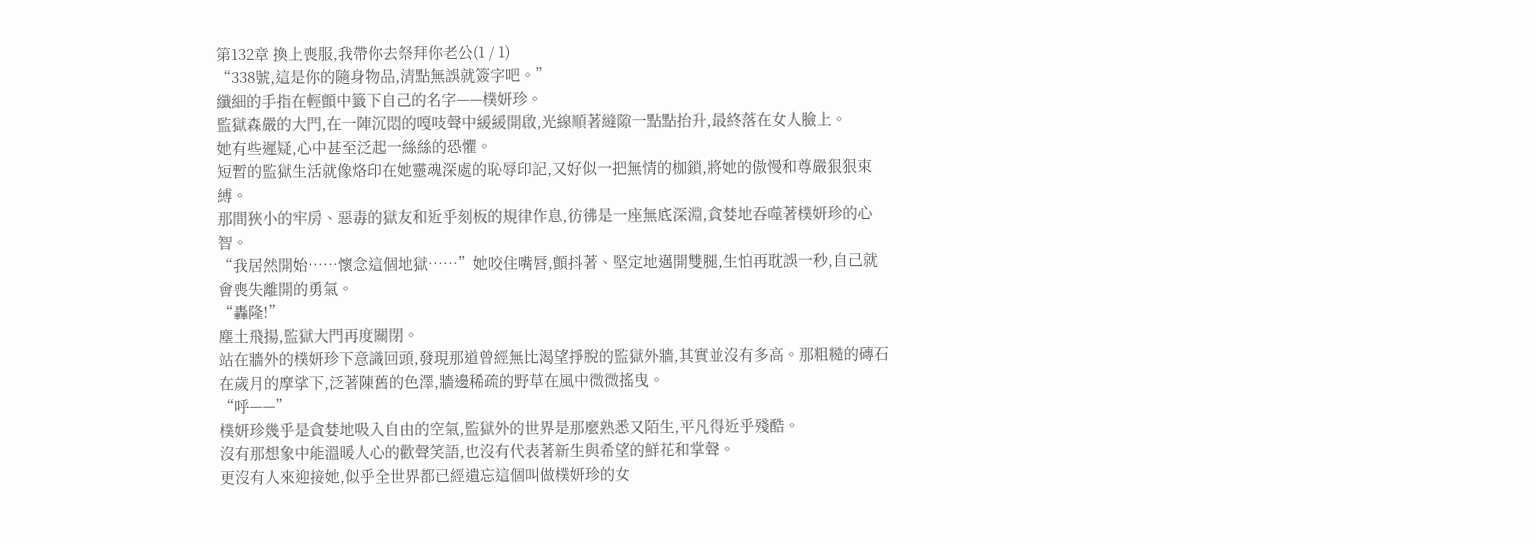第132章 換上喪服,我帶你去祭拜你老公(1 / 1)
“338號,這是你的隨身物品,清點無誤就簽字吧。”
纖細的手指在輕顫中籤下自己的名字——樸妍珍。
監獄森嚴的大門,在一陣沉悶的嘎吱聲中緩緩開啟,光線順著縫隙一點點抬升,最終落在女人臉上。
她有些遲疑,心中甚至泛起一絲絲的恐懼。
短暫的監獄生活就像烙印在她靈魂深處的恥辱印記,又好似一把無情的枷鎖,將她的傲慢和尊嚴狠狠束縛。
那間狹小的牢房、惡毒的獄友和近乎刻板的規律作息,彷彿是一座無底深淵,貪婪地吞噬著樸妍珍的心智。
“我居然開始……懷念這個地獄……”她咬住嘴唇,顫抖著、堅定地邁開雙腿,生怕再耽誤一秒,自己就會喪失離開的勇氣。
“轟隆!”
塵土飛揚,監獄大門再度關閉。
站在牆外的樸妍珍下意識回頭,發現那道曾經無比渴望掙脫的監獄外牆,其實並沒有多高。那粗糙的磚石在歲月的摩挲下,泛著陳舊的色澤,牆邊稀疏的野草在風中微微搖曳。
“呼——”
樸妍珍幾乎是貪婪地吸入自由的空氣,監獄外的世界是那麼熟悉又陌生,平凡得近乎殘酷。
沒有那想象中能溫暖人心的歡聲笑語,也沒有代表著新生與希望的鮮花和掌聲。
更沒有人來迎接她,似乎全世界都已經遺忘這個叫做樸妍珍的女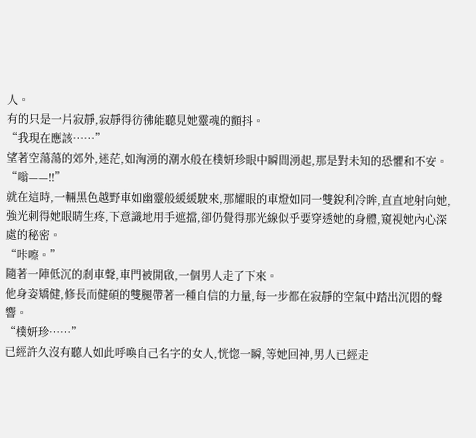人。
有的只是一片寂靜,寂靜得彷彿能聽見她靈魂的顫抖。
“我現在應該……”
望著空蕩蕩的郊外,迷茫,如洶湧的潮水般在樸妍珍眼中瞬間湧起,那是對未知的恐懼和不安。
“嗡——!!”
就在這時,一輛黑色越野車如幽靈般緩緩駛來,那耀眼的車燈如同一雙銳利冷眸,直直地射向她,強光刺得她眼睛生疼,下意識地用手遮擋,卻仍覺得那光線似乎要穿透她的身體,窺視她內心深處的秘密。
“咔嚓。”
隨著一陣低沉的剎車聲,車門被開啟,一個男人走了下來。
他身姿矯健,修長而健碩的雙腿帶著一種自信的力量,每一步都在寂靜的空氣中踏出沉悶的聲響。
“樸妍珍……”
已經許久沒有聽人如此呼喚自己名字的女人,恍惚一瞬,等她回神,男人已經走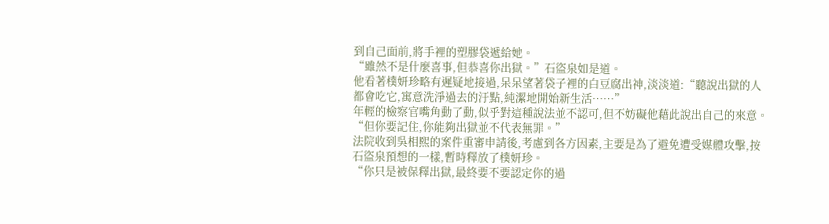到自己面前,將手裡的塑膠袋遞給她。
“雖然不是什麼喜事,但恭喜你出獄。”石盜泉如是道。
他看著樸妍珍略有遲疑地接過,呆呆望著袋子裡的白豆腐出神,淡淡道:“聽說出獄的人都會吃它,寓意洗淨過去的汙點,純潔地開始新生活……”
年輕的檢察官嘴角動了動,似乎對這種說法並不認可,但不妨礙他藉此說出自己的來意。
“但你要記住,你能夠出獄並不代表無罪。”
法院收到吳相熙的案件重審申請後,考慮到各方因素,主要是為了避免遭受媒體攻擊,按石盜泉預想的一樣,暫時釋放了樸妍珍。
“你只是被保釋出獄,最終要不要認定你的過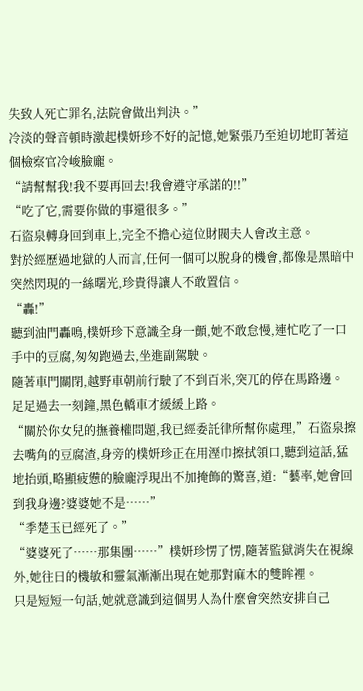失致人死亡罪名,法院會做出判決。”
冷淡的聲音頓時激起樸妍珍不好的記憶,她緊張乃至迫切地盯著這個檢察官冷峻臉龐。
“請幫幫我!我不要再回去!我會遵守承諾的!!”
“吃了它,需要你做的事還很多。”
石盜泉轉身回到車上,完全不擔心這位財閥夫人會改主意。
對於經歷過地獄的人而言,任何一個可以脫身的機會,都像是黑暗中突然閃現的一絲曙光,珍貴得讓人不敢置信。
“轟!”
聽到油門轟鳴,樸妍珍下意識全身一顫,她不敢怠慢,連忙吃了一口手中的豆腐,匆匆跑過去,坐進副駕駛。
隨著車門關閉,越野車朝前行駛了不到百米,突兀的停在馬路邊。
足足過去一刻鐘,黑色轎車才緩緩上路。
“關於你女兒的撫養權問題,我已經委託律所幫你處理,”石盜泉擦去嘴角的豆腐渣,身旁的樸妍珍正在用溼巾擦拭領口,聽到這話,猛地抬頭,略顯疲憊的臉龐浮現出不加掩飾的驚喜,道:“藝率,她會回到我身邊?婆婆她不是……”
“季楚玉已經死了。”
“婆婆死了……那集團……”樸妍珍愣了愣,隨著監獄消失在視線外,她往日的機敏和靈氣漸漸出現在她那對麻木的雙眸裡。
只是短短一句話,她就意識到這個男人為什麼會突然安排自己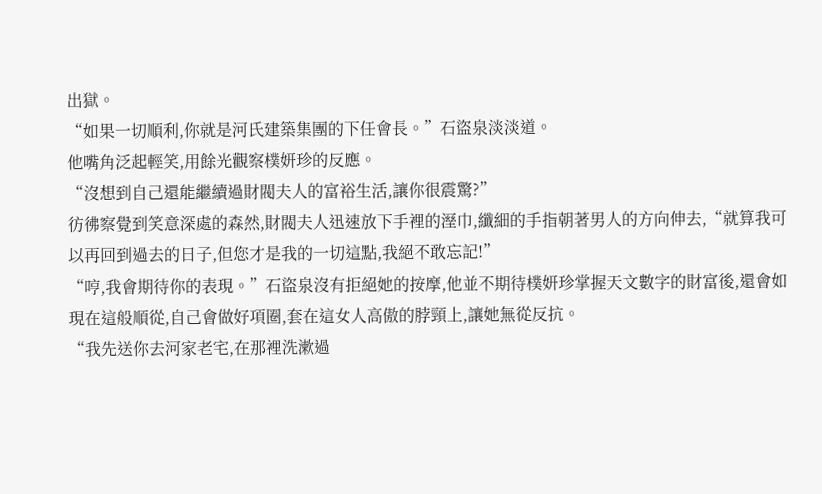出獄。
“如果一切順利,你就是河氏建築集團的下任會長。”石盜泉淡淡道。
他嘴角泛起輕笑,用餘光觀察樸妍珍的反應。
“沒想到自己還能繼續過財閥夫人的富裕生活,讓你很震驚?”
彷彿察覺到笑意深處的森然,財閥夫人迅速放下手裡的溼巾,纖細的手指朝著男人的方向伸去,“就算我可以再回到過去的日子,但您才是我的一切這點,我絕不敢忘記!”
“哼,我會期待你的表現。”石盜泉沒有拒絕她的按摩,他並不期待樸妍珍掌握天文數字的財富後,還會如現在這般順從,自己會做好項圈,套在這女人高傲的脖頸上,讓她無從反抗。
“我先送你去河家老宅,在那裡洗漱過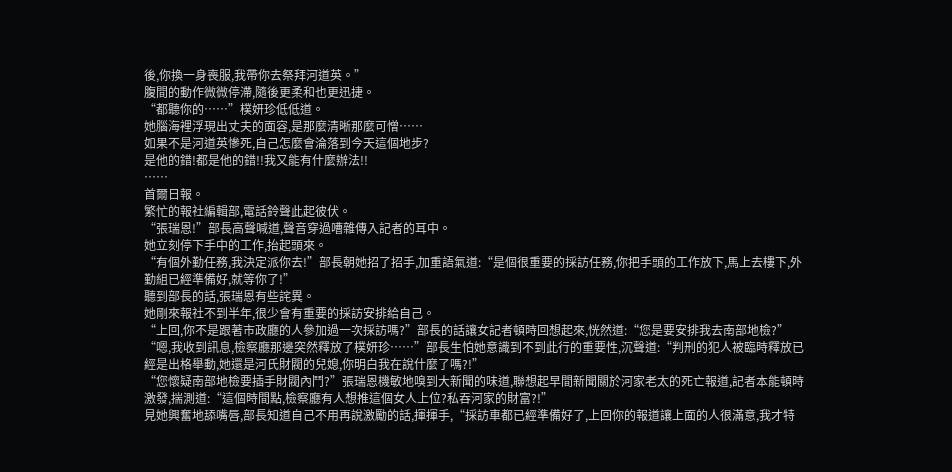後,你換一身喪服,我帶你去祭拜河道英。”
腹間的動作微微停滯,隨後更柔和也更迅捷。
“都聽你的……”樸妍珍低低道。
她腦海裡浮現出丈夫的面容,是那麼清晰那麼可憎……
如果不是河道英慘死,自己怎麼會淪落到今天這個地步?
是他的錯!都是他的錯!!我又能有什麼辦法!!
……
首爾日報。
繁忙的報社編輯部,電話鈴聲此起彼伏。
“張瑞恩!”部長高聲喊道,聲音穿過嘈雜傳入記者的耳中。
她立刻停下手中的工作,抬起頭來。
“有個外勤任務,我決定派你去!”部長朝她招了招手,加重語氣道:“是個很重要的採訪任務,你把手頭的工作放下,馬上去樓下,外勤組已經準備好,就等你了!”
聽到部長的話,張瑞恩有些詫異。
她剛來報社不到半年,很少會有重要的採訪安排給自己。
“上回,你不是跟著市政廳的人參加過一次採訪嗎?”部長的話讓女記者頓時回想起來,恍然道:“您是要安排我去南部地檢?”
“嗯,我收到訊息,檢察廳那邊突然釋放了樸妍珍……”部長生怕她意識到不到此行的重要性,沉聲道:“判刑的犯人被臨時釋放已經是出格舉動,她還是河氏財閥的兒媳,你明白我在說什麼了嗎?!”
“您懷疑南部地檢要插手財閥內鬥?”張瑞恩機敏地嗅到大新聞的味道,聯想起早間新聞關於河家老太的死亡報道,記者本能頓時激發,揣測道:“這個時間點,檢察廳有人想推這個女人上位?私吞河家的財富?!”
見她興奮地舔嘴唇,部長知道自己不用再說激勵的話,揮揮手,“採訪車都已經準備好了,上回你的報道讓上面的人很滿意,我才特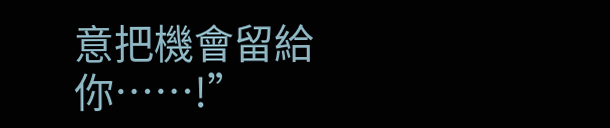意把機會留給你……!”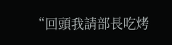“回頭我請部長吃烤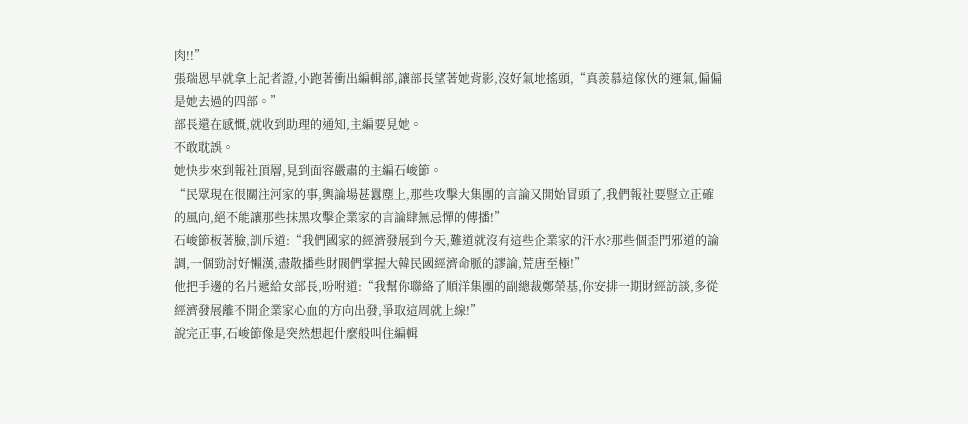肉!!”
張瑞恩早就拿上記者證,小跑著衝出編輯部,讓部長望著她背影,沒好氣地搖頭,“真羨慕這傢伙的運氣,偏偏是她去過的四部。”
部長還在感慨,就收到助理的通知,主編要見她。
不敢耽誤。
她快步來到報社頂層,見到面容嚴肅的主編石峻節。
“民眾現在很關注河家的事,輿論場甚囂塵上,那些攻擊大集團的言論又開始冒頭了,我們報社要豎立正確的風向,絕不能讓那些抹黑攻擊企業家的言論肆無忌憚的傳播!”
石峻節板著臉,訓斥道:“我們國家的經濟發展到今天,難道就沒有這些企業家的汗水?那些個歪門邪道的論調,一個勁討好懶漢,盡散播些財閥們掌握大韓民國經濟命脈的謬論,荒唐至極!”
他把手邊的名片遞給女部長,吩咐道:“我幫你聯絡了順洋集團的副總裁鄭榮基,你安排一期財經訪談,多從經濟發展離不開企業家心血的方向出發,爭取這周就上線!”
說完正事,石峻節像是突然想起什麼般叫住編輯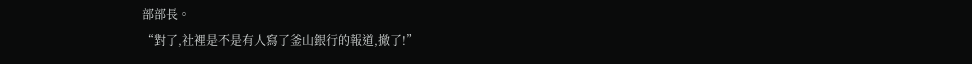部部長。
“對了,社裡是不是有人寫了釜山銀行的報道,撤了!”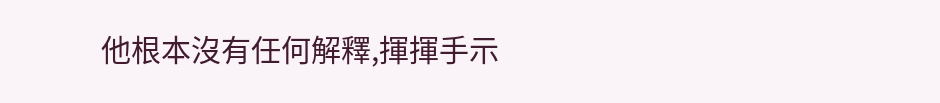他根本沒有任何解釋,揮揮手示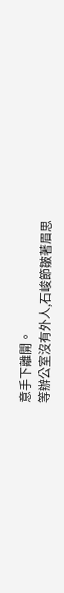意手下離開。
等辦公室沒有外人,石峻節皺著眉思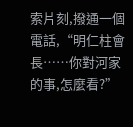索片刻,撥通一個電話,“明仁柱會長……你對河家的事,怎麼看?”